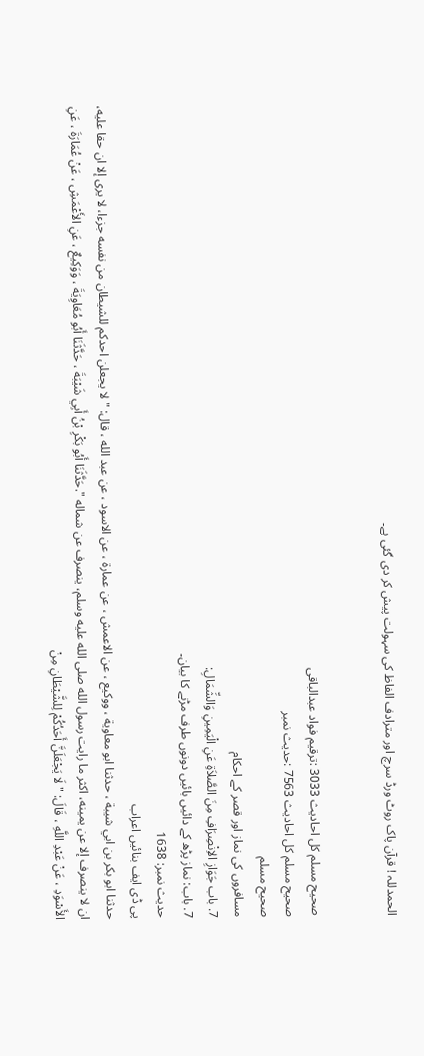الحمدللہ ! قرآن پاک روٹ ورڈ سرچ اور مترادف الفاظ کی سہولت پیش کر دی گئی ہے۔


صحيح مسلم کل احادیث 3033 :ترقیم فواد عبدالباقی
صحيح مسلم کل احادیث 7563 :حدیث نمبر
صحيح مسلم
مسافروں کی نماز اور قصر کے احکام
7. باب جَوَازِ الاِنْصِرَافِ مِنَ الصَّلاَةِ عَنِ الْيَمِينِ وَالشِّمَالِ:
7. باب: نماز پڑھ کے دائیں بائیں دونوں طرف مڑنے کا بیان۔
حدیث نمبر: 1638
پی ڈی ایف بنائیں اعراب
حدثنا ابو بكر بن ابي شيبة ، حدثنا ابو معاوية ، ووكيع ، عن الاعمش ، عن عمارة ، عن الاسود ، عن عبد الله ، قال: " لا يجعلن احدكم للشيطان من نفسه جزءا، لا يرى إلا ان حقا عليه، ان لا ينصرف إلا عن يمينه، اكثر ما رايت رسول الله صلى الله عليه وسلم، ينصرف عن شماله ".حَدَّثَنَا أَبُو بَكْرِ بْنُ أَبِي شَيْبَةَ ، حَدَّثَنَا أَبُو مُعَاوِيَةَ ، وَوَكِيعٌ ، عَنِ الأَعْمَشِ ، عَنْ عُمَارَةَ ، عَنِ الأَسْوَدِ ، عَنْ عَبْدِ اللَّهِ ، قَالَ: " لَا يَجْعَلَنَّ أَحَدُكُمْ لِلشَّيْطَانِ مِنْ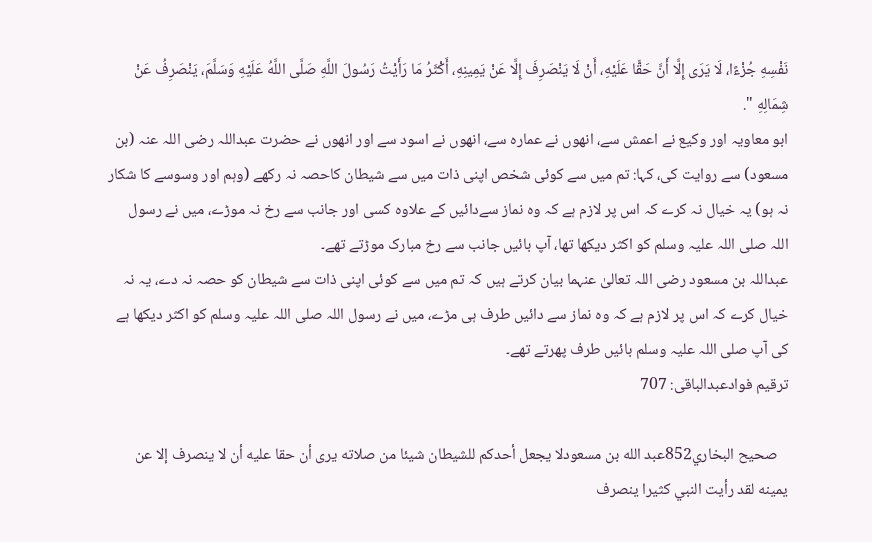نَفْسِهِ جُزْءًا، لَا يَرَى إِلَّا أَنَّ حَقًّا عَلَيْهِ، أَنْ لَا يَنْصَرِفَ إِلَّا عَنْ يَمِينِهِ، أَكْثَرُ مَا رَأَيْتُ رَسُولَ اللَّهِ صَلَّى اللَّهُ عَلَيْهِ وَسَلَّمَ، يَنْصَرِفُ عَنْ شِمَالِهِ ".
ابو معاویہ اور وکیع نے اعمش سے، انھوں نے عمارہ سے، انھوں نے اسود سے اور انھوں نے حضرت عبداللہ رضی اللہ عنہ (بن مسعود) سے روایت کی، کہا: تم میں سے کوئی شخص اپنی ذات میں سے شیطان کاحصہ نہ رکھے (وہم اور وسوسے کا شکار نہ ہو) یہ خیال نہ کرے کہ اس پر لازم ہے کہ وہ نماز سےدائیں کے علاوہ کسی اور جانب سے رخ نہ موڑے، میں نے رسول اللہ صلی اللہ علیہ وسلم کو اکثر دیکھا تھا، آپ بائیں جانب سے رخ مبارک موڑتے تھے۔
عبداللہ بن مسعود رضی اللہ تعالیٰ عنہما بیان کرتے ہیں کہ تم میں سے کوئی اپنی ذات سے شیطان کو حصہ نہ دے، یہ نہ خیال کرے کہ اس پر لازم ہے کہ وہ نماز سے دائیں طرف ہی مڑے، میں نے رسول اللہ صلی اللہ علیہ وسلم کو اکثر دیکھا ہے کی آپ صلی اللہ علیہ وسلم بائیں طرف پھرتے تھے۔
ترقیم فوادعبدالباقی: 707

   صحيح البخاري852عبد الله بن مسعودلا يجعل أحدكم للشيطان شيئا من صلاته يرى أن حقا عليه أن لا ينصرف إلا عن يمينه لقد رأيت النبي كثيرا ينصرف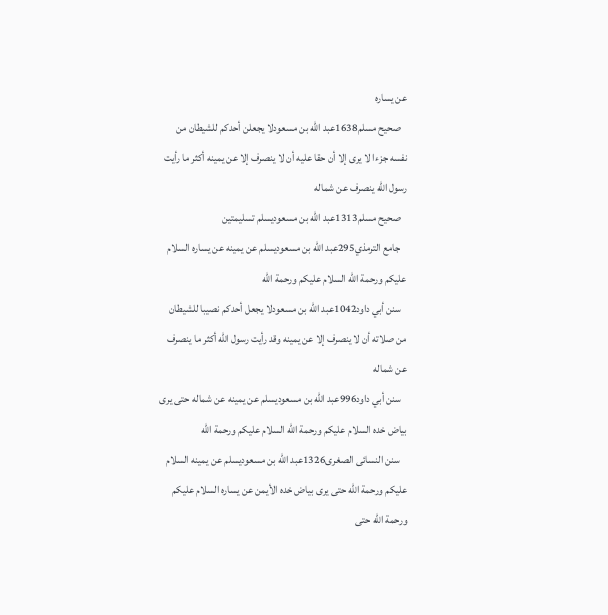عن يساره
   صحيح مسلم1638عبد الله بن مسعودلا يجعلن أحدكم للشيطان من نفسه جزءا لا يرى إلا أن حقا عليه أن لا ينصرف إلا عن يمينه أكثر ما رأيت رسول الله ينصرف عن شماله
   صحيح مسلم1313عبد الله بن مسعوديسلم تسليمتين
   جامع الترمذي295عبد الله بن مسعوديسلم عن يمينه عن يساره السلام عليكم ورحمة الله السلام عليكم ورحمة الله
   سنن أبي داود1042عبد الله بن مسعودلا يجعل أحدكم نصيبا للشيطان من صلاته أن لا ينصرف إلا عن يمينه وقد رأيت رسول الله أكثر ما ينصرف عن شماله
   سنن أبي داود996عبد الله بن مسعوديسلم عن يمينه عن شماله حتى يرى بياض خده السلام عليكم ورحمة الله السلام عليكم ورحمة الله
   سنن النسائى الصغرى1326عبد الله بن مسعوديسلم عن يمينه السلام عليكم ورحمة الله حتى يرى بياض خده الأيمن عن يساره السلام عليكم ورحمة الله حتى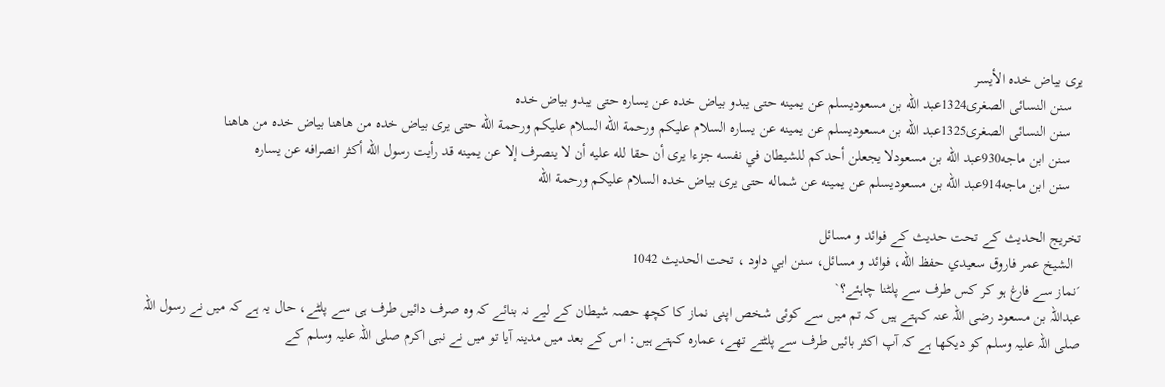يرى بياض خده الأيسر
   سنن النسائى الصغرى1324عبد الله بن مسعوديسلم عن يمينه حتى يبدو بياض خده عن يساره حتى يبدو بياض خده
   سنن النسائى الصغرى1325عبد الله بن مسعوديسلم عن يمينه عن يساره السلام عليكم ورحمة الله السلام عليكم ورحمة الله حتى يرى بياض خده من هاهنا بياض خده من هاهنا
   سنن ابن ماجه930عبد الله بن مسعودلا يجعلن أحدكم للشيطان في نفسه جزءا يرى أن حقا لله عليه أن لا ينصرف إلا عن يمينه قد رأيت رسول الله أكثر انصرافه عن يساره
   سنن ابن ماجه914عبد الله بن مسعوديسلم عن يمينه عن شماله حتى يرى بياض خده السلام عليكم ورحمة الله

تخریج الحدیث کے تحت حدیث کے فوائد و مسائل
  الشيخ عمر فاروق سعيدي حفظ الله، فوائد و مسائل، سنن ابي داود ، تحت الحديث 1042
´نماز سے فارغ ہو کر کس طرف سے پلٹنا چاہئے؟`
عبداللہ بن مسعود رضی اللہ عنہ کہتے ہیں کہ تم میں سے کوئی شخص اپنی نماز کا کچھ حصہ شیطان کے لیے نہ بنائے کہ وہ صرف دائیں طرف ہی سے پلٹے، حال یہ ہے کہ میں نے رسول اللہ صلی اللہ علیہ وسلم کو دیکھا ہے کہ آپ اکثر بائیں طرف سے پلٹتے تھے، عمارہ کہتے ہیں: اس کے بعد میں مدینہ آیا تو میں نے نبی اکرم صلی اللہ علیہ وسلم کے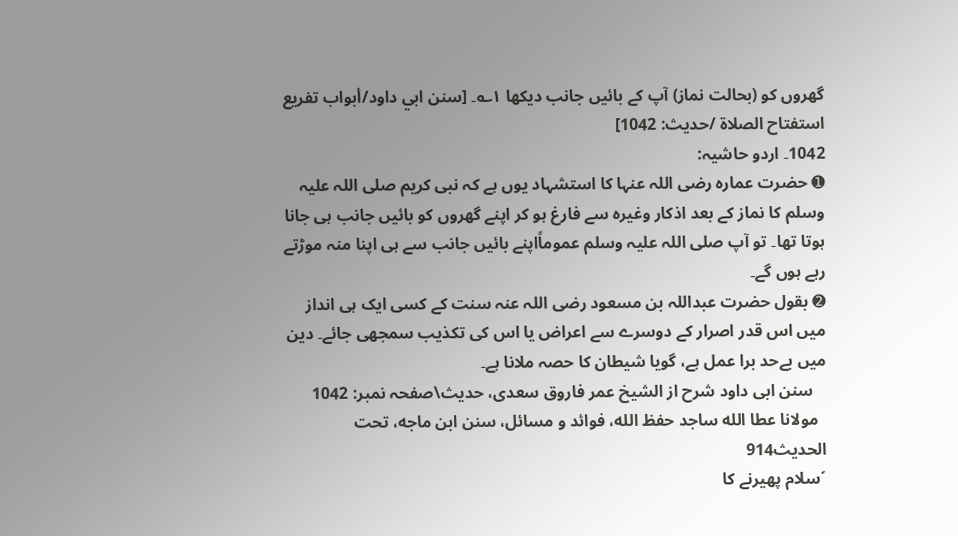گھروں کو (بحالت نماز) آپ کے بائیں جانب دیکھا ۱؎۔ [سنن ابي داود/أبواب تفريع استفتاح الصلاة /حدیث: 1042]
1042۔ اردو حاشیہ:
➊ حضرت عمارہ رضی اللہ عنہا کا استشہاد یوں ہے کہ نبی کریم صلی اللہ علیہ وسلم کا نماز کے بعد اذکار وغیرہ سے فارغ ہو کر اپنے گھروں کو بائیں جانب ہی جانا ہوتا تھا۔ تو آپ صلی اللہ علیہ وسلم عموماًاپنے بائیں جانب سے ہی اپنا منہ موڑتے رہے ہوں گے۔
➋ بقول حضرت عبداللہ بن مسعود رضی اللہ عنہ سنت کے کسی ایک ہی انداز میں اس قدر اصرار کے دوسرے سے اعراض یا اس کی تکذیب سمجھی جائے۔ دین میں بےحد برا عمل ہے، گویا شیطان کا حصہ ملانا ہے۔
   سنن ابی داود شرح از الشیخ عمر فاروق سعدی، حدیث\صفحہ نمبر: 1042
  مولانا عطا الله ساجد حفظ الله، فوائد و مسائل، سنن ابن ماجه، تحت الحديث914
´سلام پھیرنے کا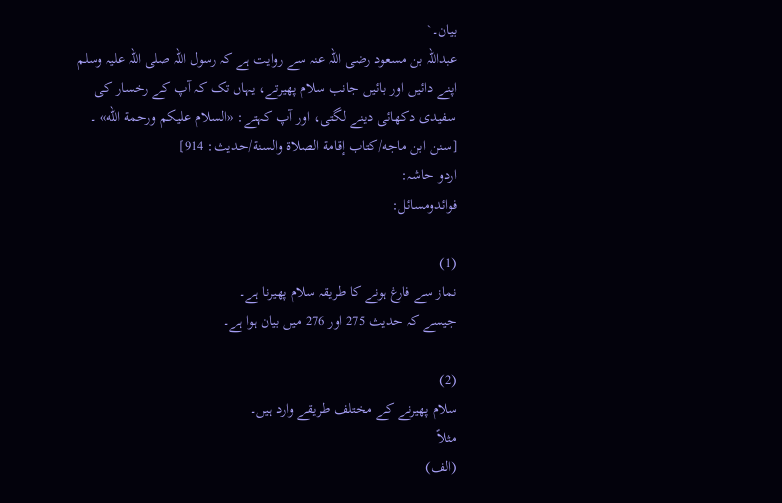بیان۔`
عبداللہ بن مسعود رضی اللہ عنہ سے روایت ہے کہ رسول اللہ صلی اللہ علیہ وسلم اپنے دائیں اور بائیں جانب سلام پھیرتے، یہاں تک کہ آپ کے رخسار کی سفیدی دکھائی دینے لگتی، اور آپ کہتے: «السلام عليكم ورحمة الله» ۔ [سنن ابن ماجه/كتاب إقامة الصلاة والسنة/حدیث: 914]
اردو حاشہ:
فوائدومسائل:

(1)
نماز سے فارغ ہونے کا طریقہ سلام پھیرنا ہے۔
جیسے کہ حدیث 275 اور 276 میں بیان ہوا ہے۔

(2)
سلام پھیرنے کے مختلف طریقے وارد ہیں۔
مثلاً
(الف)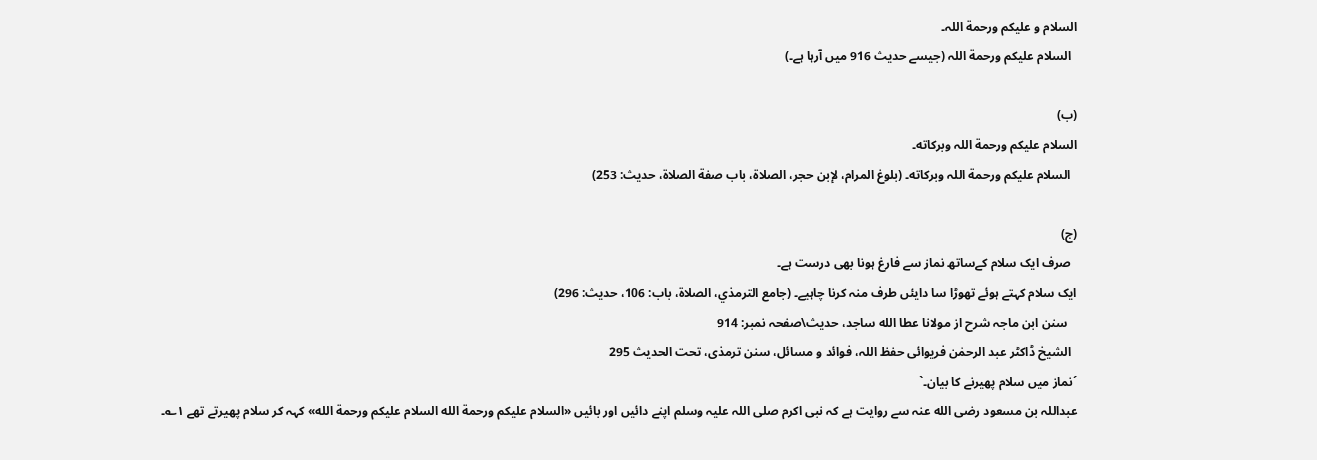السلام و علیکم ورحمة اللہ۔
  السلام علیکم ورحمة اللہ (جیسے حدیث 916 میں آرہا ہے۔)

(ب)
السلام علیکم ورحمة اللہ وبرکاته۔
  السلام علیکم ورحمة اللہ وبرکاته۔ (بلوغ المرام، لإبن حجر، الصلاۃ، باب صفة الصلاۃ، حدیث: 253)

(ج)
  صرف ایک سلام کےساتھ نماز سے فارغ ہونا بھی درست ہے۔
ایک سلام کہتے ہوئے تھوڑا سا دایئں طرف منہ کرنا چاہیے۔ (جامع الترمذي، الصلاة، باب: 106، حدیث: 296)
   سنن ابن ماجہ شرح از مولانا عطا الله ساجد، حدیث\صفحہ نمبر: 914
  الشیخ ڈاکٹر عبد الرحمٰن فریوائی حفظ اللہ، فوائد و مسائل، سنن ترمذی، تحت الحديث 295
´نماز میں سلام پھیرنے کا بیان۔`
عبداللہ بن مسعود رضی الله عنہ سے روایت ہے کہ نبی اکرم صلی اللہ علیہ وسلم اپنے دائیں اور بائیں «السلام عليكم ورحمة الله السلام عليكم ورحمة الله» کہہ کر سلام پھیرتے تھے ۱؎۔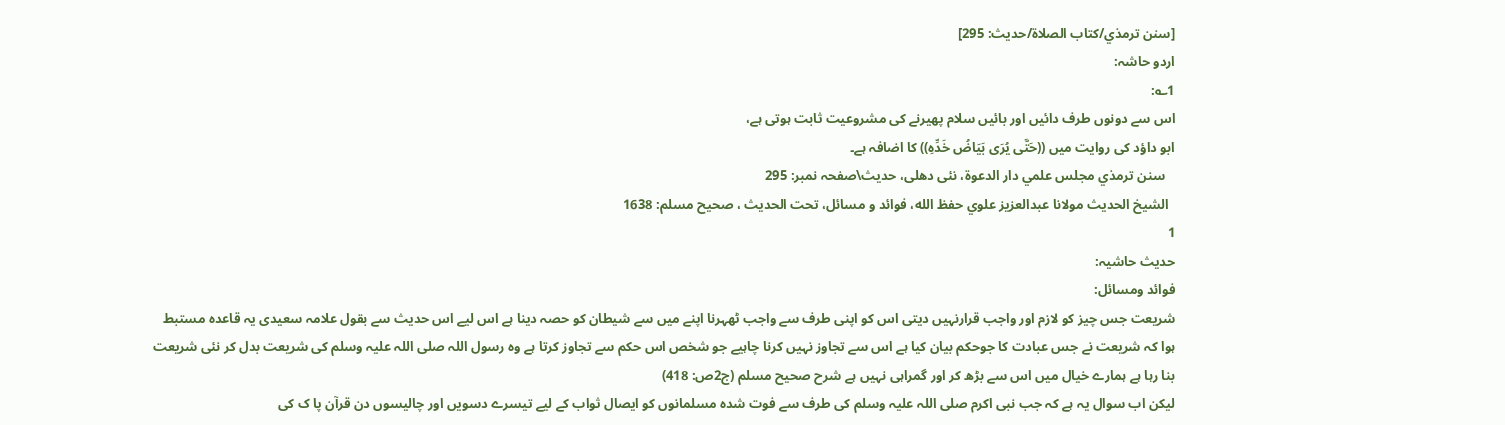[سنن ترمذي/كتاب الصلاة/حدیث: 295]
اردو حاشہ:
1؎:
اس سے دونوں طرف دائیں اور بائیں سلام پھیرنے کی مشروعیت ثابت ہوتی ہے،
ابو داؤد کی روایت میں ((حَتَّى يُرَى بَيَاضُ خَدِّهِ)) کا اضافہ ہے۔
   سنن ترمذي مجلس علمي دار الدعوة، نئى دهلى، حدیث\صفحہ نمبر: 295
  الشيخ الحديث مولانا عبدالعزيز علوي حفظ الله، فوائد و مسائل، تحت الحديث ، صحيح مسلم: 1638
1
حدیث حاشیہ:
فوائد ومسائل:
شریعت جس چیز کو لازم اور واجب قرارنہیں دیتی اس کو اپنی طرف سے واجب ٹھہرنا اپنے میں سے شیطان کو حصہ دینا ہے اس لیے اس حدیث سے بقول علامہ سعیدی یہ قاعدہ مستبط ہوا کہ شریعت نے جس عبادت کا جوحکم بیان کیا ہے اس سے تجاوز نہیں کرنا چاہیے جو شخص اس حکم سے تجاوز کرتا ہے وہ رسول اللہ صلی اللہ علیہ وسلم کی شریعت بدل کر نئی شریعت بنا رہا ہے ہمارے خیال میں اس سے بڑھ کر اور گمراہی نہیں ہے شرح صحیح مسلم (ج2ص: 418)
لیکن اب سوال یہ ہے کہ جب نبی اکرم صلی اللہ علیہ وسلم کی طرف سے فوت شدہ مسلمانوں کو ایصال ثواب کے لیے تیسرے دسویں اور چالیسوں دن قرآن پا ک کی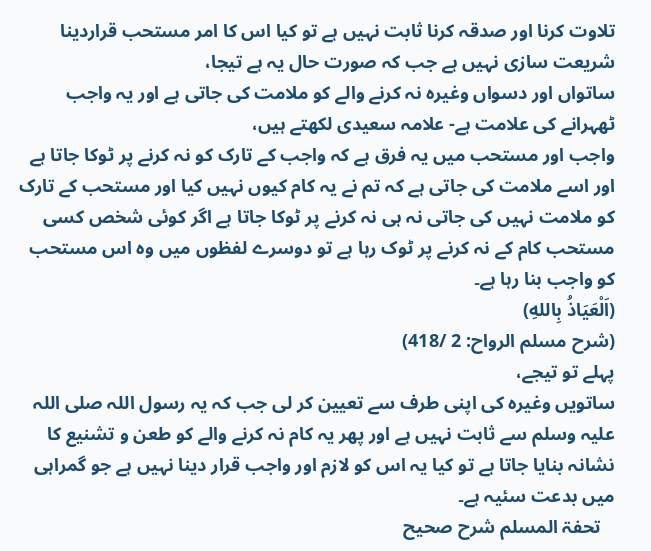تلاوت کرنا اور صدقہ کرنا ثابت نہیں ہے تو کیا اس کا امر مستحب قراردینا شریعت سازی نہیں ہے جب کہ صورت حال یہ ہے تیجا،
ساتواں اور دسواں وغیرہ نہ کرنے والے کو ملامت کی جاتی ہے اور یہ واجب ٹھہرانے کی علامت ہے- علامہ سعیدی لکھتے ہیں،
واجب اور مستحب میں یہ فرق ہے کہ واجب کے تارک کو نہ کرنے پر ٹوکا جاتا ہے اور اسے ملامت کی جاتی ہے کہ تم نے یہ کام کیوں نہیں کیا اور مستحب کے تارک کو ملامت نہیں کی جاتی نہ ہی نہ کرنے پر ٹوکا جاتا ہے اگر کوئی شخص کسی مستحب کام کے نہ کرنے پر ٹوک رہا ہے تو دوسرے لفظوں میں وہ اس مستحب کو واجب بنا رہا ہے۔
(اَلْعَيَاذُ بِاللهِ)
(شرح مسلم الرواح: 2 /418)
پہلے تو تیجے،
ساتویں وغیرہ کی اپنی طرف سے تعیین کر لی جب کہ یہ رسول اللہ صلی اللہ علیہ وسلم سے ثابت نہیں ہے اور پھر یہ کام نہ کرنے والے کو طعن و تشنیع کا نشانہ بنایا جاتا ہے تو کیا یہ اس کو لازم اور واجب قرار دینا نہیں ہے جو گمراہی میں بدعت سئیہ ہے۔
   تحفۃ المسلم شرح صحیح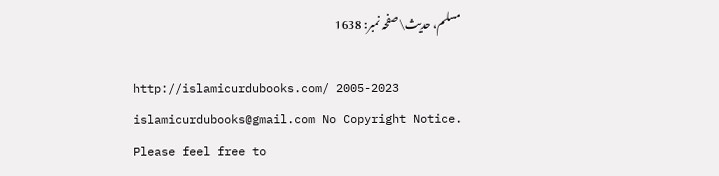مسلم، حدیث\صفحہ نمبر: 1638

http://islamicurdubooks.com/ 2005-2023 islamicurdubooks@gmail.com No Copyright Notice.
Please feel free to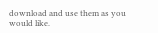download and use them as you would like.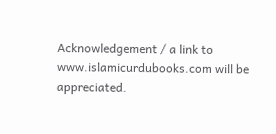Acknowledgement / a link to www.islamicurdubooks.com will be appreciated.